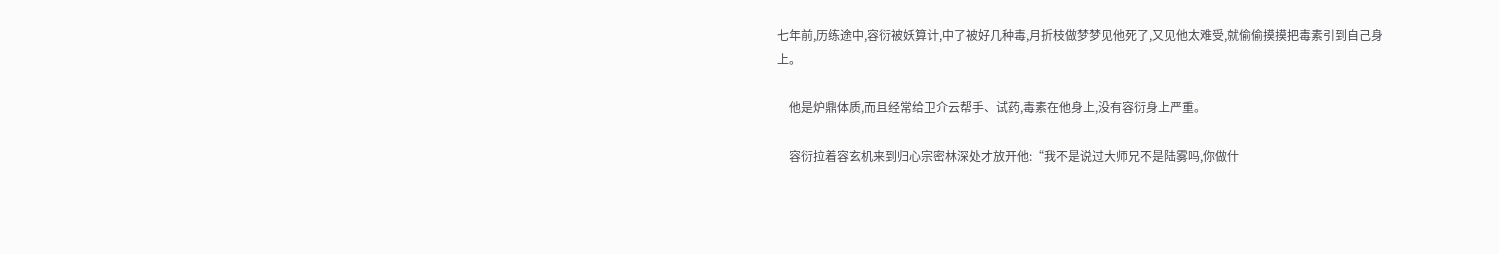七年前,历练途中,容衍被妖算计,中了被好几种毒,月折枝做梦梦见他死了,又见他太难受,就偷偷摸摸把毒素引到自己身上。

    他是炉鼎体质,而且经常给卫介云帮手、试药,毒素在他身上,没有容衍身上严重。

    容衍拉着容玄机来到归心宗密林深处才放开他:“我不是说过大师兄不是陆雾吗,你做什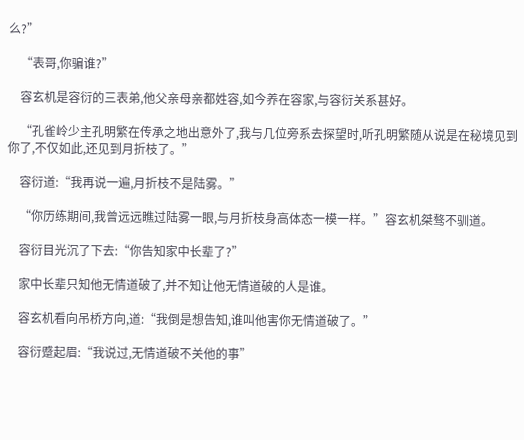么?”

    “表哥,你骗谁?”

    容玄机是容衍的三表弟,他父亲母亲都姓容,如今养在容家,与容衍关系甚好。

    “孔雀岭少主孔明繁在传承之地出意外了,我与几位旁系去探望时,听孔明繁随从说是在秘境见到你了,不仅如此,还见到月折枝了。”

    容衍道:“我再说一遍,月折枝不是陆雾。”

    “你历练期间,我曾远远瞧过陆雾一眼,与月折枝身高体态一模一样。”容玄机桀骜不驯道。

    容衍目光沉了下去:“你告知家中长辈了?”

    家中长辈只知他无情道破了,并不知让他无情道破的人是谁。

    容玄机看向吊桥方向,道:“我倒是想告知,谁叫他害你无情道破了。”

    容衍蹙起眉:“我说过,无情道破不关他的事”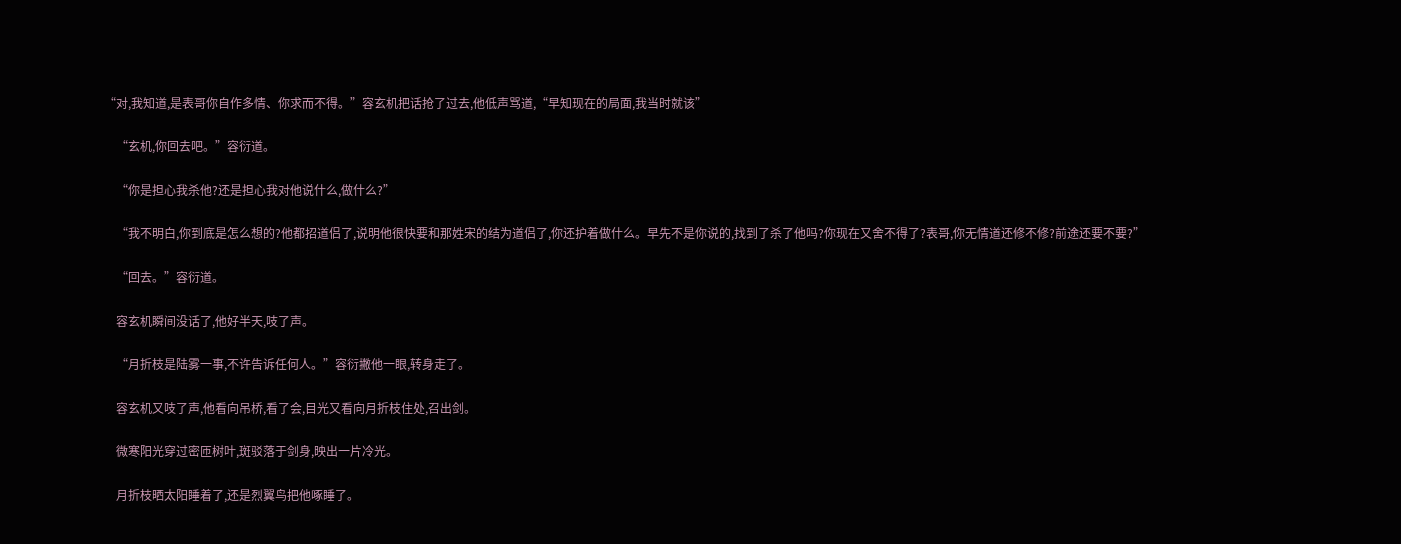“对,我知道,是表哥你自作多情、你求而不得。”容玄机把话抢了过去,他低声骂道,“早知现在的局面,我当时就该”

    “玄机,你回去吧。”容衍道。

    “你是担心我杀他?还是担心我对他说什么,做什么?”

    “我不明白,你到底是怎么想的?他都招道侣了,说明他很快要和那姓宋的结为道侣了,你还护着做什么。早先不是你说的,找到了杀了他吗?你现在又舍不得了?表哥,你无情道还修不修?前途还要不要?”

    “回去。”容衍道。

    容玄机瞬间没话了,他好半天,吱了声。

    “月折枝是陆雾一事,不许告诉任何人。”容衍撇他一眼,转身走了。

    容玄机又吱了声,他看向吊桥,看了会,目光又看向月折枝住处,召出剑。

    微寒阳光穿过密匝树叶,斑驳落于剑身,映出一片冷光。

    月折枝晒太阳睡着了,还是烈翼鸟把他啄睡了。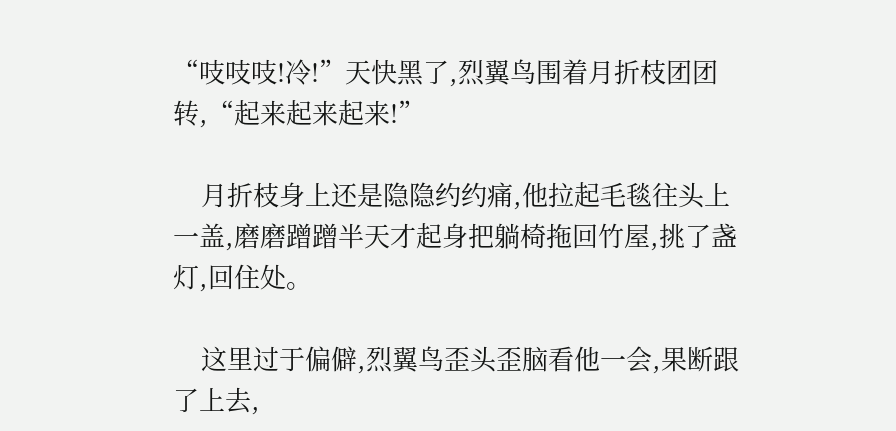“吱吱吱!冷!”天快黑了,烈翼鸟围着月折枝团团转,“起来起来起来!”

    月折枝身上还是隐隐约约痛,他拉起毛毯往头上一盖,磨磨蹭蹭半天才起身把躺椅拖回竹屋,挑了盏灯,回住处。

    这里过于偏僻,烈翼鸟歪头歪脑看他一会,果断跟了上去,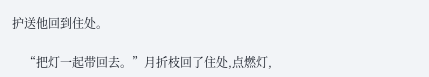护送他回到住处。

    “把灯一起带回去。”月折枝回了住处,点燃灯,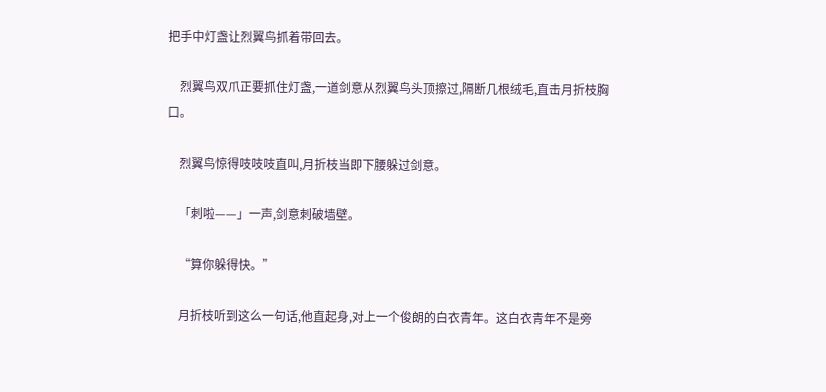把手中灯盏让烈翼鸟抓着带回去。

    烈翼鸟双爪正要抓住灯盏,一道剑意从烈翼鸟头顶擦过,隔断几根绒毛,直击月折枝胸口。

    烈翼鸟惊得吱吱吱直叫,月折枝当即下腰躲过剑意。

    「刺啦——」一声,剑意刺破墙壁。

    “算你躲得快。”

    月折枝听到这么一句话,他直起身,对上一个俊朗的白衣青年。这白衣青年不是旁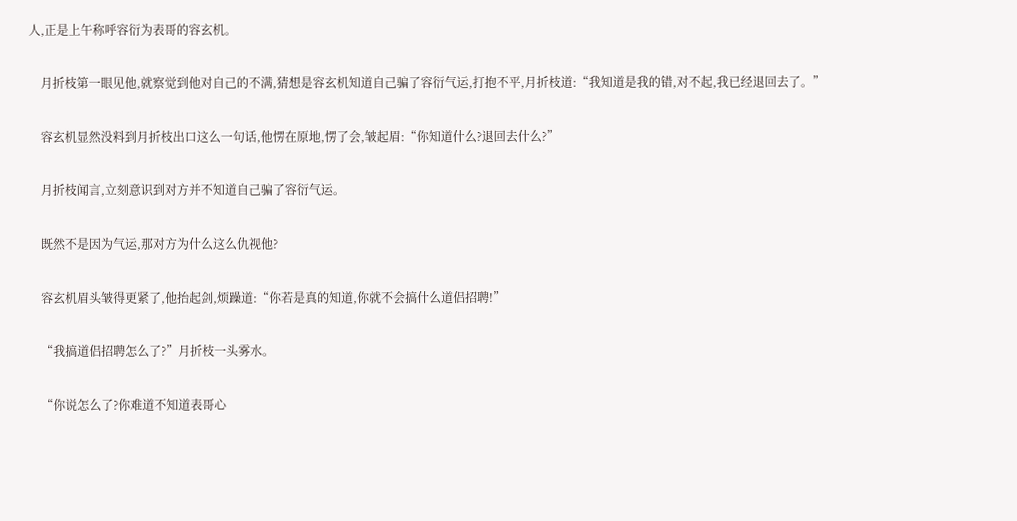人,正是上午称呼容衍为表哥的容玄机。

    月折枝第一眼见他,就察觉到他对自己的不满,猜想是容玄机知道自己骗了容衍气运,打抱不平,月折枝道:“我知道是我的错,对不起,我已经退回去了。”

    容玄机显然没料到月折枝出口这么一句话,他愣在原地,愣了会,皱起眉:“你知道什么?退回去什么?”

    月折枝闻言,立刻意识到对方并不知道自己骗了容衍气运。

    既然不是因为气运,那对方为什么这么仇视他?

    容玄机眉头皱得更紧了,他抬起剑,烦躁道:“你若是真的知道,你就不会搞什么道侣招聘!”

    “我搞道侣招聘怎么了?”月折枝一头雾水。

    “你说怎么了?你难道不知道表哥心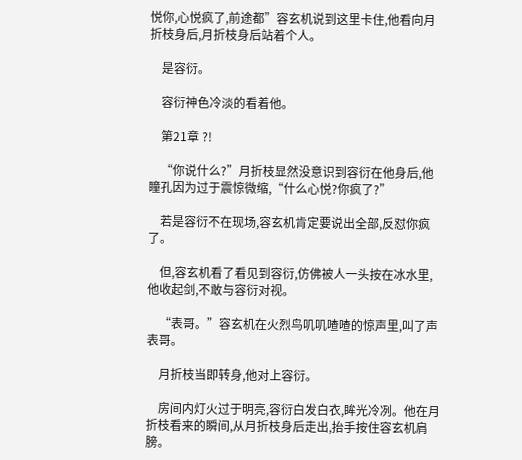悦你,心悦疯了,前途都”容玄机说到这里卡住,他看向月折枝身后,月折枝身后站着个人。

    是容衍。

    容衍神色冷淡的看着他。

    第21章 ?!

    “你说什么?”月折枝显然没意识到容衍在他身后,他瞳孔因为过于震惊微缩,“什么心悦?你疯了?”

    若是容衍不在现场,容玄机肯定要说出全部,反怼你疯了。

    但,容玄机看了看见到容衍,仿佛被人一头按在冰水里,他收起剑,不敢与容衍对视。

    “表哥。”容玄机在火烈鸟叽叽喳喳的惊声里,叫了声表哥。

    月折枝当即转身,他对上容衍。

    房间内灯火过于明亮,容衍白发白衣,眸光冷冽。他在月折枝看来的瞬间,从月折枝身后走出,抬手按住容玄机肩膀。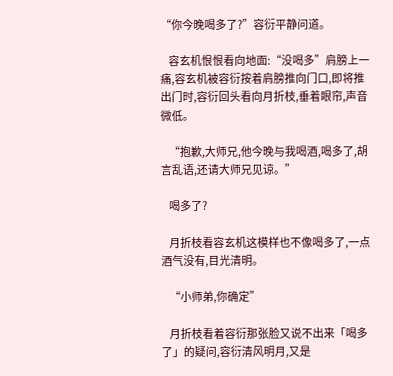“你今晚喝多了?”容衍平静问道。

    容玄机恨恨看向地面:“没喝多”肩膀上一痛,容玄机被容衍按着肩膀推向门口,即将推出门时,容衍回头看向月折枝,垂着眼帘,声音微低。

    “抱歉,大师兄,他今晚与我喝酒,喝多了,胡言乱语,还请大师兄见谅。”

    喝多了?

    月折枝看容玄机这模样也不像喝多了,一点酒气没有,目光清明。

    “小师弟,你确定”

    月折枝看着容衍那张脸又说不出来「喝多了」的疑问,容衍清风明月,又是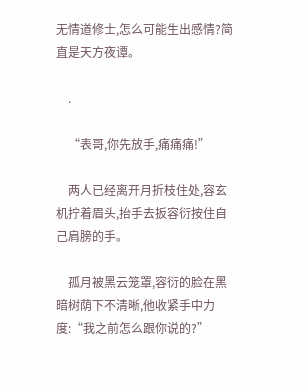无情道修士,怎么可能生出感情?简直是天方夜谭。

    .

    “表哥,你先放手,痛痛痛!”

    两人已经离开月折枝住处,容玄机拧着眉头,抬手去扳容衍按住自己肩膀的手。

    孤月被黑云笼罩,容衍的脸在黑暗树荫下不清晰,他收紧手中力度:“我之前怎么跟你说的?”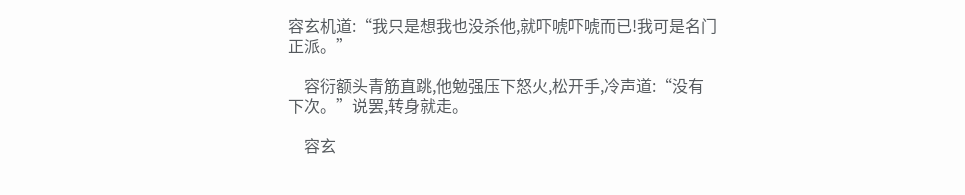容玄机道:“我只是想我也没杀他,就吓唬吓唬而已!我可是名门正派。”

    容衍额头青筋直跳,他勉强压下怒火,松开手,冷声道:“没有下次。”说罢,转身就走。

    容玄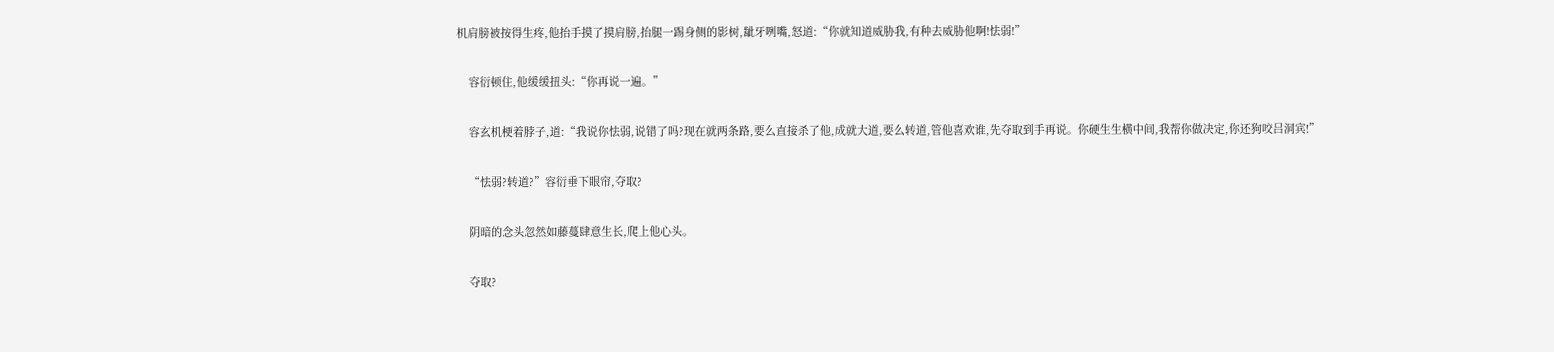机肩膀被按得生疼,他抬手摸了摸肩膀,抬腿一踢身侧的影树,龇牙咧嘴,怒道:“你就知道威胁我,有种去威胁他啊!怯弱!”

    容衍顿住,他缓缓扭头:“你再说一遍。”

    容玄机梗着脖子,道:“我说你怯弱,说错了吗?现在就两条路,要么直接杀了他,成就大道,要么转道,管他喜欢谁,先夺取到手再说。你硬生生横中间,我帮你做决定,你还狗咬吕洞宾!”

    “怯弱?转道?”容衍垂下眼帘,夺取?

    阴暗的念头忽然如藤蔓肆意生长,爬上他心头。

    夺取?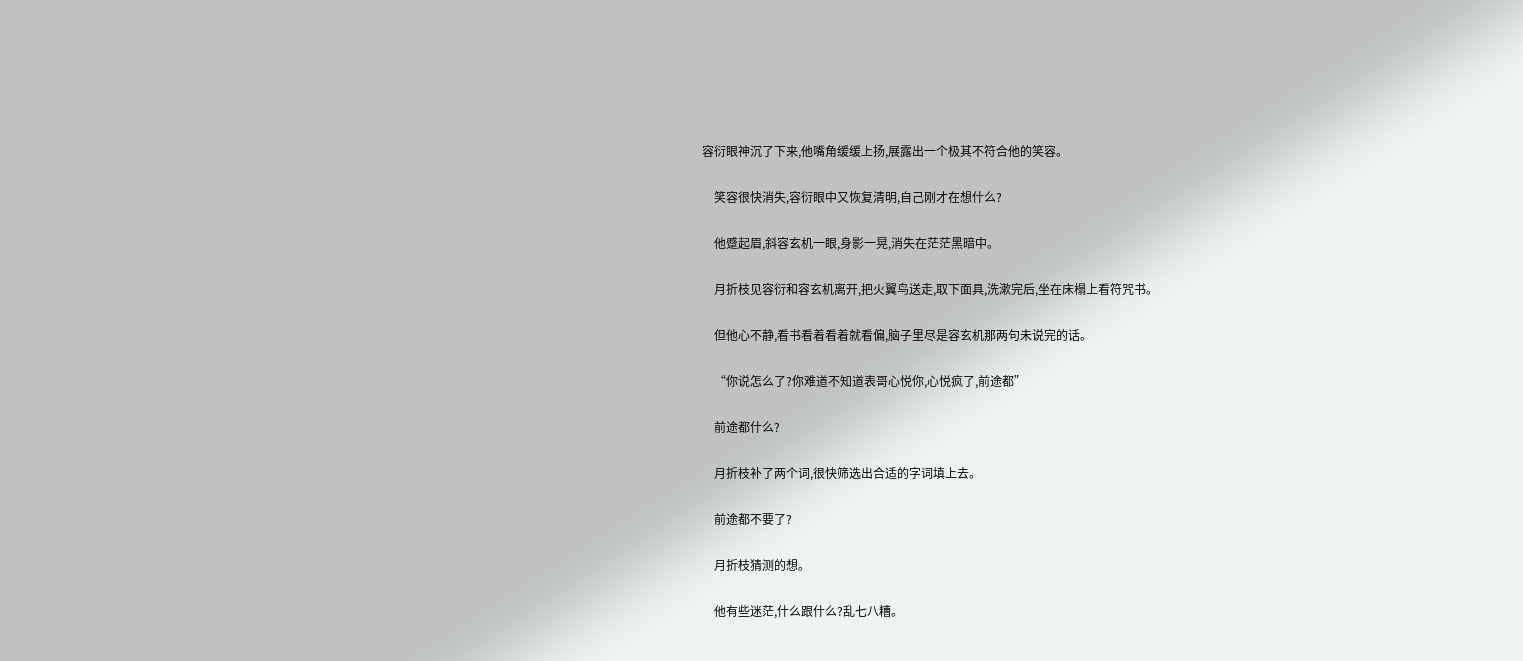容衍眼神沉了下来,他嘴角缓缓上扬,展露出一个极其不符合他的笑容。

    笑容很快消失,容衍眼中又恢复清明,自己刚才在想什么?

    他蹙起眉,斜容玄机一眼,身影一晃,消失在茫茫黑暗中。

    月折枝见容衍和容玄机离开,把火翼鸟送走,取下面具,洗漱完后,坐在床榻上看符咒书。

    但他心不静,看书看着看着就看偏,脑子里尽是容玄机那两句未说完的话。

    “你说怎么了?你难道不知道表哥心悦你,心悦疯了,前途都”

    前途都什么?

    月折枝补了两个词,很快筛选出合适的字词填上去。

    前途都不要了?

    月折枝猜测的想。

    他有些迷茫,什么跟什么?乱七八糟。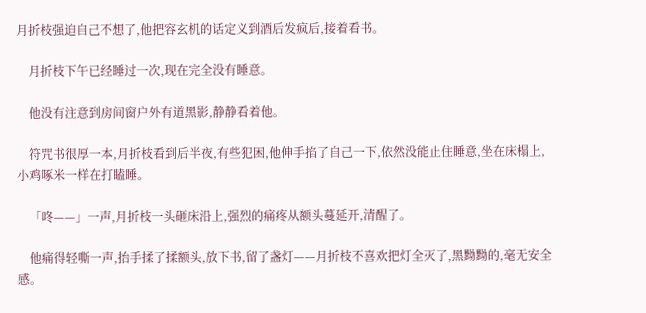月折枝强迫自己不想了,他把容玄机的话定义到酒后发疯后,接着看书。

    月折枝下午已经睡过一次,现在完全没有睡意。

    他没有注意到房间窗户外有道黑影,静静看着他。

    符咒书很厚一本,月折枝看到后半夜,有些犯困,他伸手掐了自己一下,依然没能止住睡意,坐在床榻上,小鸡啄米一样在打瞌睡。

    「咚——」一声,月折枝一头砸床沿上,强烈的痛疼从额头蔓延开,清醒了。

    他痛得轻嘶一声,抬手揉了揉额头,放下书,留了盏灯——月折枝不喜欢把灯全灭了,黑黝黝的,毫无安全感。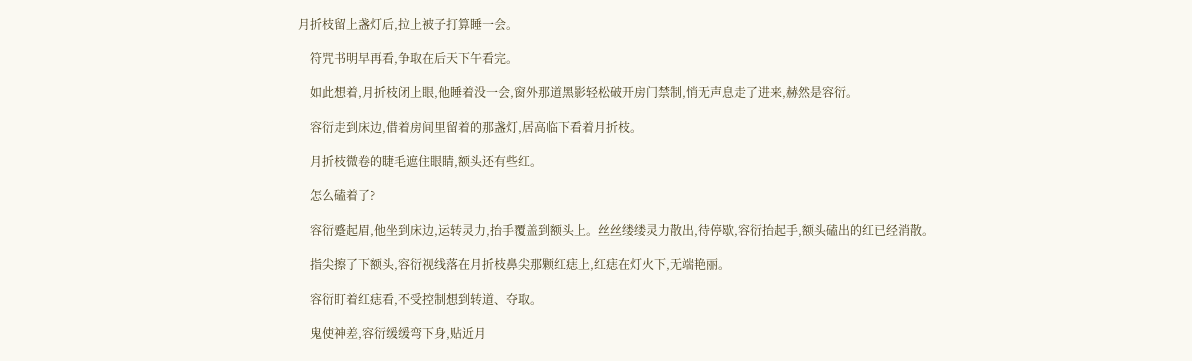月折枝留上盏灯后,拉上被子打算睡一会。

    符咒书明早再看,争取在后天下午看完。

    如此想着,月折枝闭上眼,他睡着没一会,窗外那道黑影轻松破开房门禁制,悄无声息走了进来,赫然是容衍。

    容衍走到床边,借着房间里留着的那盏灯,居高临下看着月折枝。

    月折枝微卷的睫毛遮住眼睛,额头还有些红。

    怎么磕着了?

    容衍蹙起眉,他坐到床边,运转灵力,抬手覆盖到额头上。丝丝缕缕灵力散出,待停歇,容衍抬起手,额头磕出的红已经消散。

    指尖擦了下额头,容衍视线落在月折枝鼻尖那颗红痣上,红痣在灯火下,无端艳丽。

    容衍盯着红痣看,不受控制想到转道、夺取。

    鬼使神差,容衍缓缓弯下身,贴近月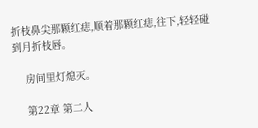折枝鼻尖那颗红痣,顺着那颗红痣,往下,轻轻碰到月折枝唇。

    房间里灯熄灭。

    第22章 第二人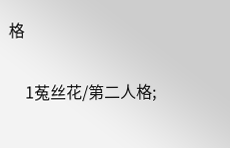格

    1菟丝花/第二人格;